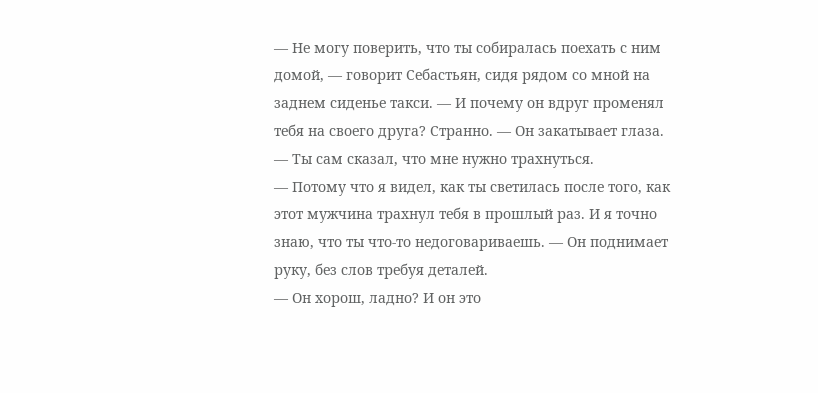— Не могу поверить, что ты собиралась поехать с ним домой, — говорит Себастьян, сидя рядом со мной на заднем сиденье такси. — И почему он вдруг променял тебя на своего друга? Странно. — Он закатывает глаза.
— Ты сам сказал, что мне нужно трахнуться.
— Потому что я видел, как ты светилась после того, как этот мужчина трахнул тебя в прошлый раз. И я точно знаю, что ты что-то недоговариваешь. — Он поднимает руку, без слов требуя деталей.
— Он хорош, ладно? И он это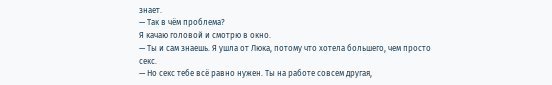знает.
— Так в чём проблема?
Я качаю головой и смотрю в окно.
— Ты и сам знаешь. Я ушла от Люка, потому что хотела большего, чем просто секс.
— Но секс тебе всё равно нужен. Ты на работе совсем другая,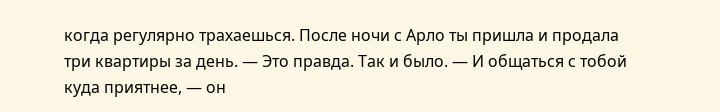когда регулярно трахаешься. После ночи с Арло ты пришла и продала три квартиры за день. — Это правда. Так и было. — И общаться с тобой куда приятнее, — он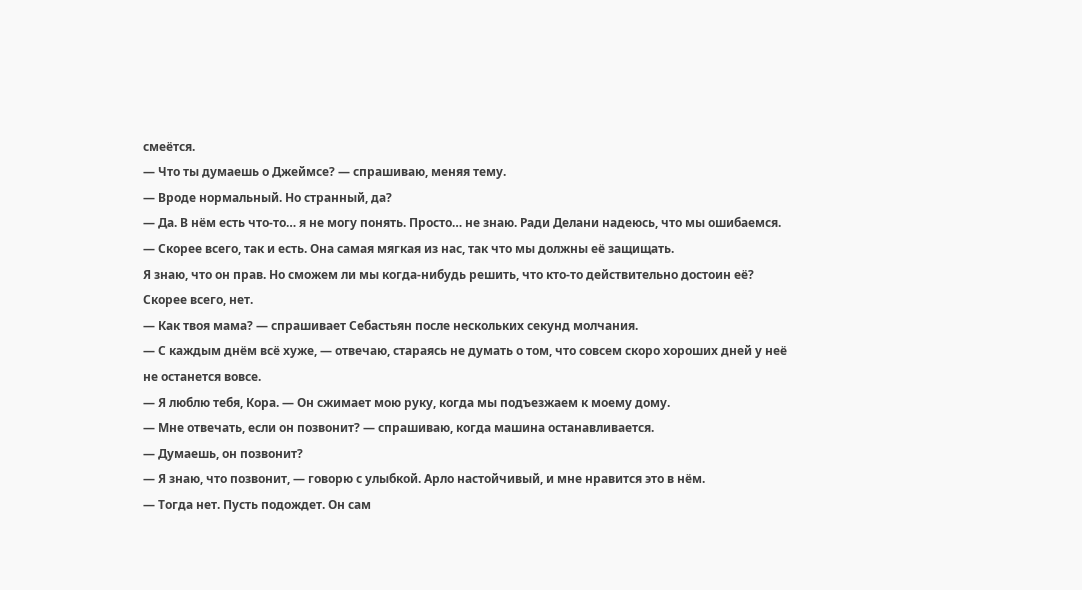смеётся.
— Что ты думаешь о Джеймсе? — спрашиваю, меняя тему.
— Вроде нормальный. Но странный, да?
— Да. В нём есть что-то… я не могу понять. Просто… не знаю. Ради Делани надеюсь, что мы ошибаемся.
— Скорее всего, так и есть. Она самая мягкая из нас, так что мы должны её защищать.
Я знаю, что он прав. Но сможем ли мы когда-нибудь решить, что кто-то действительно достоин её? Скорее всего, нет.
— Как твоя мама? — спрашивает Себастьян после нескольких секунд молчания.
— С каждым днём всё хуже, — отвечаю, стараясь не думать о том, что совсем скоро хороших дней у неё не останется вовсе.
— Я люблю тебя, Кора. — Он сжимает мою руку, когда мы подъезжаем к моему дому.
— Мне отвечать, если он позвонит? — спрашиваю, когда машина останавливается.
— Думаешь, он позвонит?
— Я знаю, что позвонит, — говорю с улыбкой. Арло настойчивый, и мне нравится это в нём.
— Тогда нет. Пусть подождет. Он сам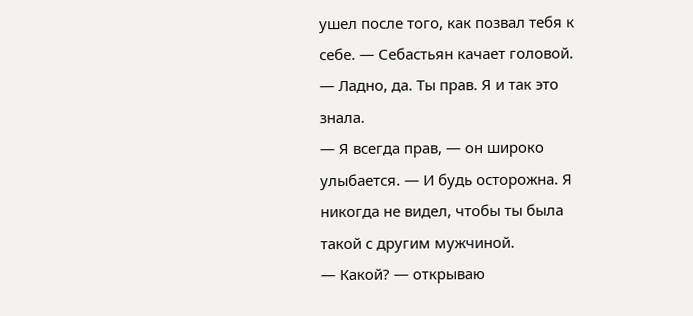ушел после того, как позвал тебя к себе. — Себастьян качает головой.
— Ладно, да. Ты прав. Я и так это знала.
— Я всегда прав, — он широко улыбается. — И будь осторожна. Я никогда не видел, чтобы ты была такой с другим мужчиной.
— Какой? — открываю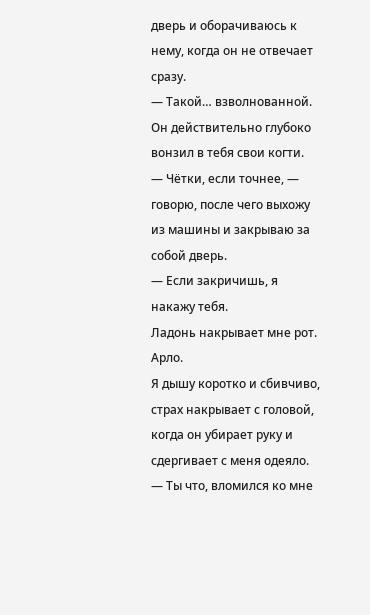дверь и оборачиваюсь к нему, когда он не отвечает сразу.
— Такой… взволнованной. Он действительно глубоко вонзил в тебя свои когти.
— Чётки, если точнее, — говорю, после чего выхожу из машины и закрываю за собой дверь.
— Если закричишь, я накажу тебя.
Ладонь накрывает мне рот.
Арло.
Я дышу коротко и сбивчиво, страх накрывает с головой, когда он убирает руку и сдергивает с меня одеяло.
— Ты что, вломился ко мне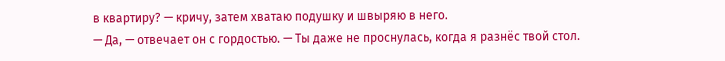в квартиру? — кричу, затем хватаю подушку и швыряю в него.
— Да, — отвечает он с гордостью. — Ты даже не проснулась, когда я разнёс твой стол.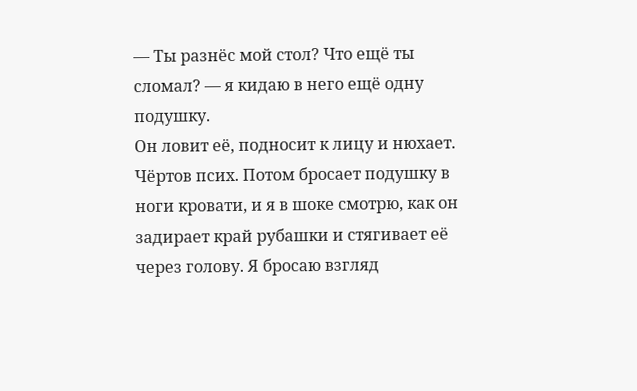— Ты разнёс мой стол? Что ещё ты сломал? — я кидаю в него ещё одну подушку.
Он ловит её, подносит к лицу и нюхает. Чёртов псих. Потом бросает подушку в ноги кровати, и я в шоке смотрю, как он задирает край рубашки и стягивает её через голову. Я бросаю взгляд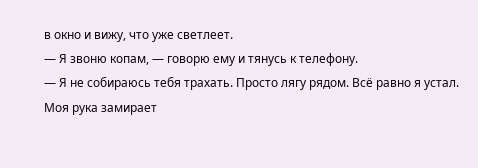в окно и вижу, что уже светлеет.
— Я звоню копам, — говорю ему и тянусь к телефону.
— Я не собираюсь тебя трахать. Просто лягу рядом. Всё равно я устал.
Моя рука замирает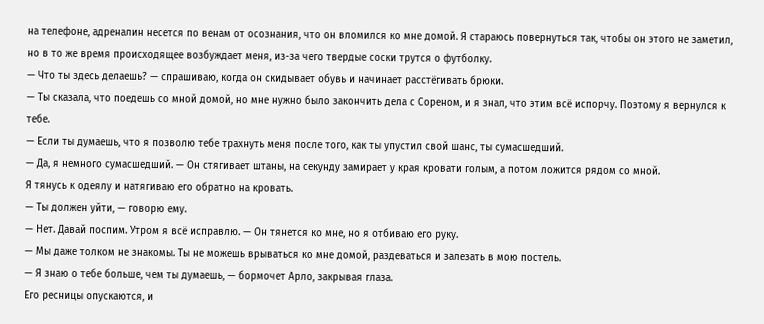на телефоне, адреналин несется по венам от осознания, что он вломился ко мне домой. Я стараюсь повернуться так, чтобы он этого не заметил, но в то же время происходящее возбуждает меня, из-за чего твердые соски трутся о футболку.
— Что ты здесь делаешь? — спрашиваю, когда он скидывает обувь и начинает расстёгивать брюки.
— Ты сказала, что поедешь со мной домой, но мне нужно было закончить дела с Сореном, и я знал, что этим всё испорчу. Поэтому я вернулся к тебе.
— Если ты думаешь, что я позволю тебе трахнуть меня после того, как ты упустил свой шанс, ты сумасшедший.
— Да, я немного сумасшедший. — Он стягивает штаны, на секунду замирает у края кровати голым, а потом ложится рядом со мной.
Я тянусь к одеялу и натягиваю его обратно на кровать.
— Ты должен уйти, — говорю ему.
— Нет. Давай поспим. Утром я всё исправлю. — Он тянется ко мне, но я отбиваю его руку.
— Мы даже толком не знакомы. Ты не можешь врываться ко мне домой, раздеваться и залезать в мою постель.
— Я знаю о тебе больше, чем ты думаешь, — бормочет Арло, закрывая глаза.
Его ресницы опускаются, и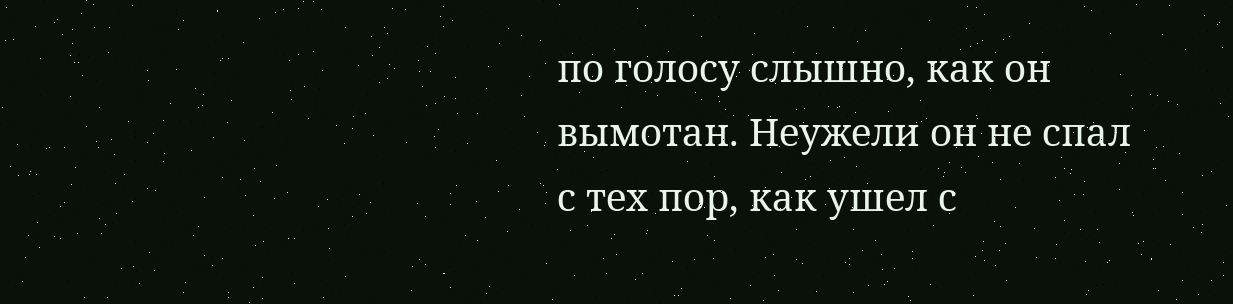по голосу слышно, как он вымотан. Неужели он не спал с тех пор, как ушел с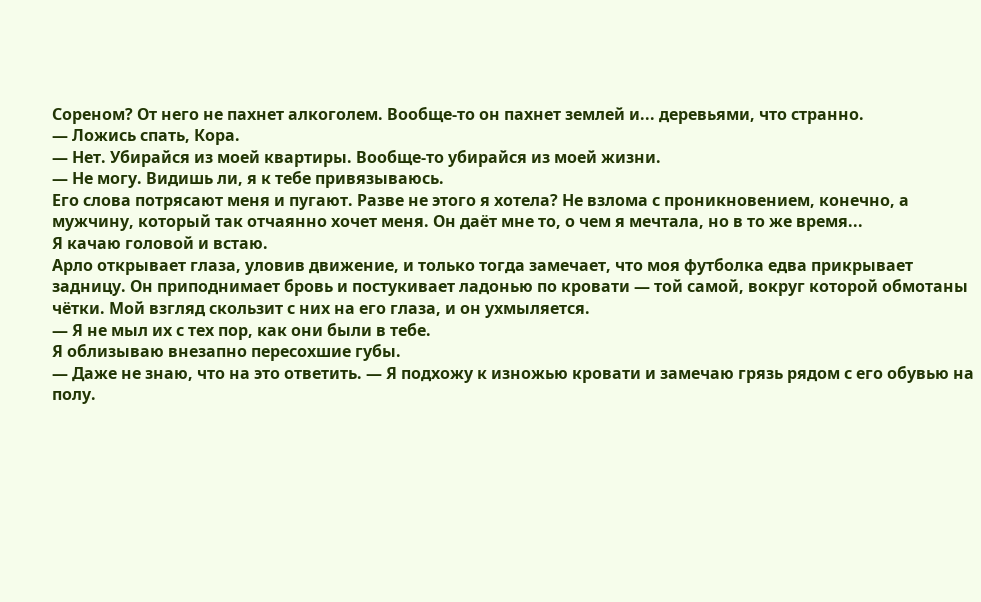Сореном? От него не пахнет алкоголем. Вообще-то он пахнет землей и... деревьями, что странно.
— Ложись спать, Кора.
— Нет. Убирайся из моей квартиры. Вообще-то убирайся из моей жизни.
— Не могу. Видишь ли, я к тебе привязываюсь.
Его слова потрясают меня и пугают. Разве не этого я хотела? Не взлома с проникновением, конечно, а мужчину, который так отчаянно хочет меня. Он даёт мне то, о чем я мечтала, но в то же время...
Я качаю головой и встаю.
Арло открывает глаза, уловив движение, и только тогда замечает, что моя футболка едва прикрывает задницу. Он приподнимает бровь и постукивает ладонью по кровати — той самой, вокруг которой обмотаны чётки. Мой взгляд скользит с них на его глаза, и он ухмыляется.
— Я не мыл их с тех пор, как они были в тебе.
Я облизываю внезапно пересохшие губы.
— Даже не знаю, что на это ответить. — Я подхожу к изножью кровати и замечаю грязь рядом с его обувью на полу.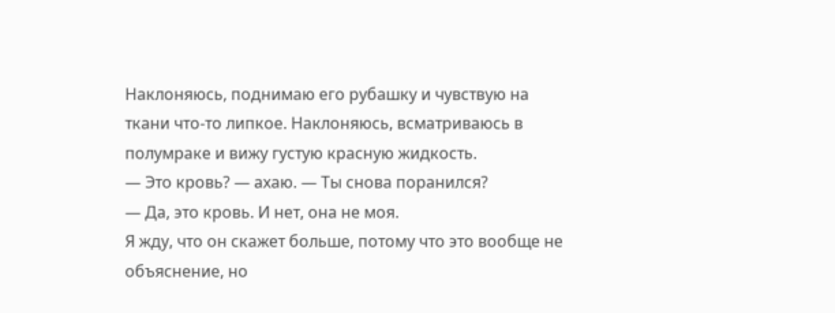Наклоняюсь, поднимаю его рубашку и чувствую на ткани что-то липкое. Наклоняюсь, всматриваюсь в полумраке и вижу густую красную жидкость.
— Это кровь? — ахаю. — Ты снова поранился?
— Да, это кровь. И нет, она не моя.
Я жду, что он скажет больше, потому что это вообще не объяснение, но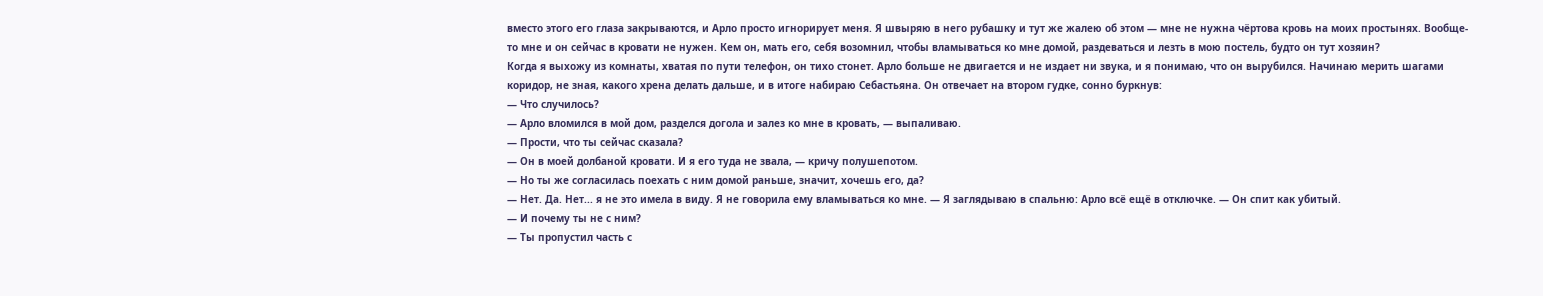вместо этого его глаза закрываются, и Арло просто игнорирует меня. Я швыряю в него рубашку и тут же жалею об этом — мне не нужна чёртова кровь на моих простынях. Вообще-то мне и он сейчас в кровати не нужен. Кем он, мать его, себя возомнил, чтобы вламываться ко мне домой, раздеваться и лезть в мою постель, будто он тут хозяин?
Когда я выхожу из комнаты, хватая по пути телефон, он тихо стонет. Арло больше не двигается и не издает ни звука, и я понимаю, что он вырубился. Начинаю мерить шагами коридор, не зная, какого хрена делать дальше, и в итоге набираю Себастьяна. Он отвечает на втором гудке, сонно буркнув:
— Что случилось?
— Арло вломился в мой дом, разделся догола и залез ко мне в кровать, — выпаливаю.
— Прости, что ты сейчас сказала?
— Он в моей долбаной кровати. И я его туда не звала, — кричу полушепотом.
— Но ты же согласилась поехать с ним домой раньше, значит, хочешь его, да?
— Нет. Да. Нет... я не это имела в виду. Я не говорила ему вламываться ко мне. — Я заглядываю в спальню: Арло всё ещё в отключке. — Он спит как убитый.
— И почему ты не с ним?
— Ты пропустил часть с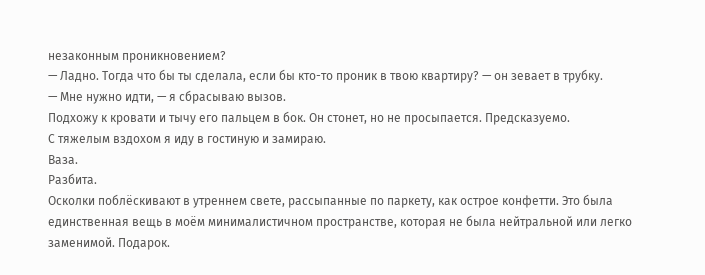незаконным проникновением?
— Ладно. Тогда что бы ты сделала, если бы кто-то проник в твою квартиру? — он зевает в трубку.
— Мне нужно идти, — я сбрасываю вызов.
Подхожу к кровати и тычу его пальцем в бок. Он стонет, но не просыпается. Предсказуемо.
С тяжелым вздохом я иду в гостиную и замираю.
Ваза.
Разбита.
Осколки поблёскивают в утреннем свете, рассыпанные по паркету, как острое конфетти. Это была единственная вещь в моём минималистичном пространстве, которая не была нейтральной или легко заменимой. Подарок.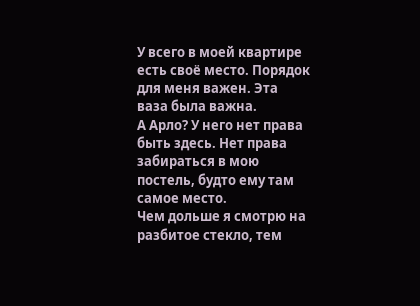У всего в моей квартире есть своё место. Порядок для меня важен. Эта ваза была важна.
А Арло? У него нет права быть здесь. Нет права забираться в мою постель, будто ему там самое место.
Чем дольше я смотрю на разбитое стекло, тем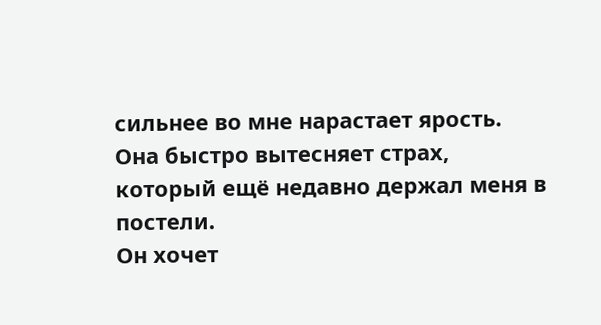сильнее во мне нарастает ярость. Она быстро вытесняет страх, который ещё недавно держал меня в постели.
Он хочет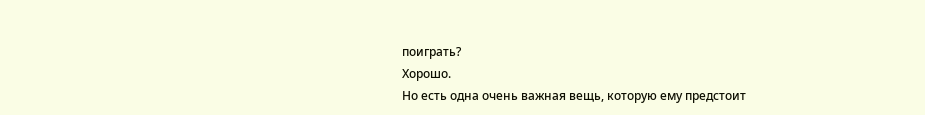поиграть?
Хорошо.
Но есть одна очень важная вещь, которую ему предстоит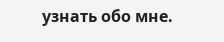узнать обо мне.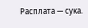Расплата — сука.